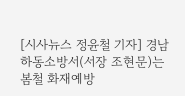[시사뉴스 정윤철 기자] 경남 하동소방서(서장 조현문)는 봄철 화재예방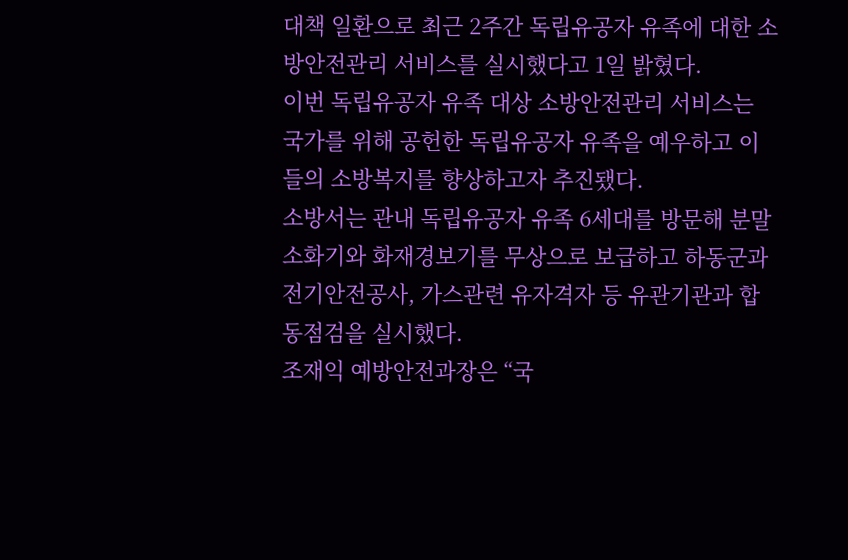대책 일환으로 최근 2주간 독립유공자 유족에 대한 소방안전관리 서비스를 실시했다고 1일 밝혔다.
이번 독립유공자 유족 대상 소방안전관리 서비스는 국가를 위해 공헌한 독립유공자 유족을 예우하고 이들의 소방복지를 향상하고자 추진됐다.
소방서는 관내 독립유공자 유족 6세대를 방문해 분말소화기와 화재경보기를 무상으로 보급하고 하동군과 전기안전공사, 가스관련 유자격자 등 유관기관과 합동점검을 실시했다.
조재익 예방안전과장은 “국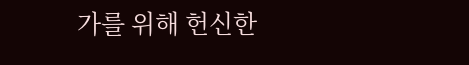가를 위해 헌신한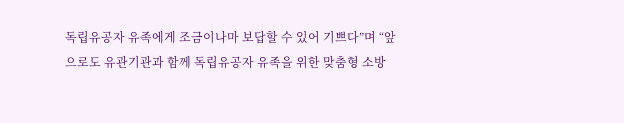독립유공자 유족에게 조금이나마 보답할 수 있어 기쁘다”며 “앞으로도 유관기관과 함께 독립유공자 유족을 위한 맞춤형 소방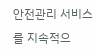안전관리 서비스를 지속적으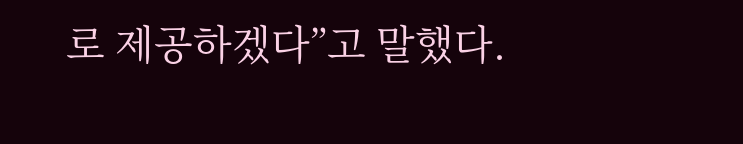로 제공하겠다”고 말했다.